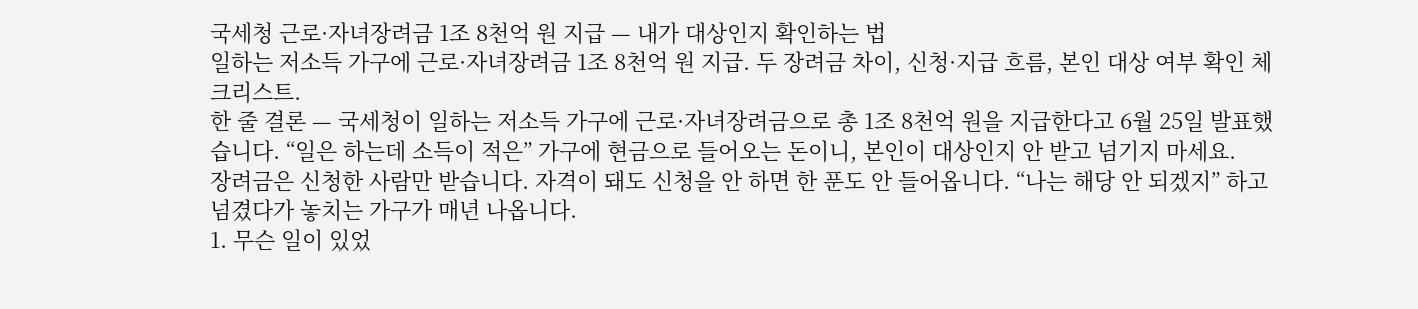국세청 근로·자녀장려금 1조 8천억 원 지급 — 내가 대상인지 확인하는 법
일하는 저소득 가구에 근로·자녀장려금 1조 8천억 원 지급. 두 장려금 차이, 신청·지급 흐름, 본인 대상 여부 확인 체크리스트.
한 줄 결론 — 국세청이 일하는 저소득 가구에 근로·자녀장려금으로 총 1조 8천억 원을 지급한다고 6월 25일 발표했습니다. “일은 하는데 소득이 적은” 가구에 현금으로 들어오는 돈이니, 본인이 대상인지 안 받고 넘기지 마세요.
장려금은 신청한 사람만 받습니다. 자격이 돼도 신청을 안 하면 한 푼도 안 들어옵니다. “나는 해당 안 되겠지” 하고 넘겼다가 놓치는 가구가 매년 나옵니다.
1. 무슨 일이 있었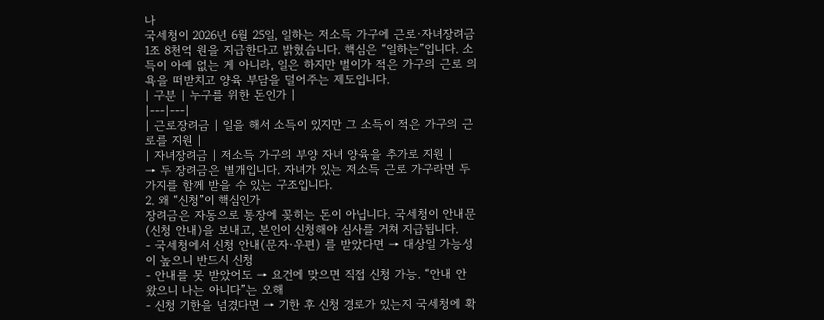나
국세청이 2026년 6월 25일, 일하는 저소득 가구에 근로·자녀장려금 1조 8천억 원을 지급한다고 밝혔습니다. 핵심은 “일하는”입니다. 소득이 아예 없는 게 아니라, 일은 하지만 벌이가 적은 가구의 근로 의욕을 떠받치고 양육 부담을 덜어주는 제도입니다.
| 구분 | 누구를 위한 돈인가 |
|---|---|
| 근로장려금 | 일을 해서 소득이 있지만 그 소득이 적은 가구의 근로를 지원 |
| 자녀장려금 | 저소득 가구의 부양 자녀 양육을 추가로 지원 |
→ 두 장려금은 별개입니다. 자녀가 있는 저소득 근로 가구라면 두 가지를 함께 받을 수 있는 구조입니다.
2. 왜 “신청”이 핵심인가
장려금은 자동으로 통장에 꽂히는 돈이 아닙니다. 국세청이 안내문(신청 안내)을 보내고, 본인이 신청해야 심사를 거쳐 지급됩니다.
- 국세청에서 신청 안내(문자·우편) 를 받았다면 → 대상일 가능성이 높으니 반드시 신청
- 안내를 못 받았어도 → 요건에 맞으면 직접 신청 가능. “안내 안 왔으니 나는 아니다”는 오해
- 신청 기한을 넘겼다면 → 기한 후 신청 경로가 있는지 국세청에 확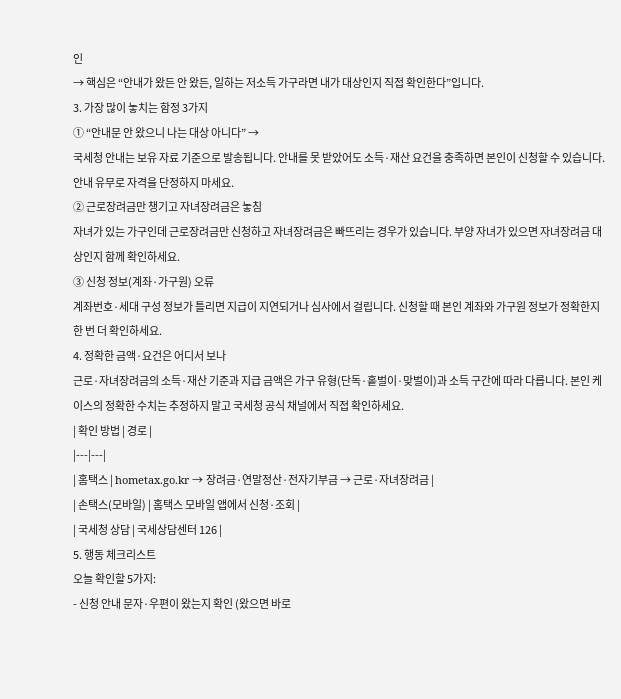인
→ 핵심은 “안내가 왔든 안 왔든, 일하는 저소득 가구라면 내가 대상인지 직접 확인한다”입니다.
3. 가장 많이 놓치는 함정 3가지
① “안내문 안 왔으니 나는 대상 아니다” →
국세청 안내는 보유 자료 기준으로 발송됩니다. 안내를 못 받았어도 소득·재산 요건을 충족하면 본인이 신청할 수 있습니다. 안내 유무로 자격을 단정하지 마세요.
② 근로장려금만 챙기고 자녀장려금은 놓침
자녀가 있는 가구인데 근로장려금만 신청하고 자녀장려금은 빠뜨리는 경우가 있습니다. 부양 자녀가 있으면 자녀장려금 대상인지 함께 확인하세요.
③ 신청 정보(계좌·가구원) 오류
계좌번호·세대 구성 정보가 틀리면 지급이 지연되거나 심사에서 걸립니다. 신청할 때 본인 계좌와 가구원 정보가 정확한지 한 번 더 확인하세요.
4. 정확한 금액·요건은 어디서 보나
근로·자녀장려금의 소득·재산 기준과 지급 금액은 가구 유형(단독·홑벌이·맞벌이)과 소득 구간에 따라 다릅니다. 본인 케이스의 정확한 수치는 추정하지 말고 국세청 공식 채널에서 직접 확인하세요.
| 확인 방법 | 경로 |
|---|---|
| 홈택스 | hometax.go.kr → 장려금·연말정산·전자기부금 → 근로·자녀장려금 |
| 손택스(모바일) | 홈택스 모바일 앱에서 신청·조회 |
| 국세청 상담 | 국세상담센터 126 |
5. 행동 체크리스트
오늘 확인할 5가지:
- 신청 안내 문자·우편이 왔는지 확인 (왔으면 바로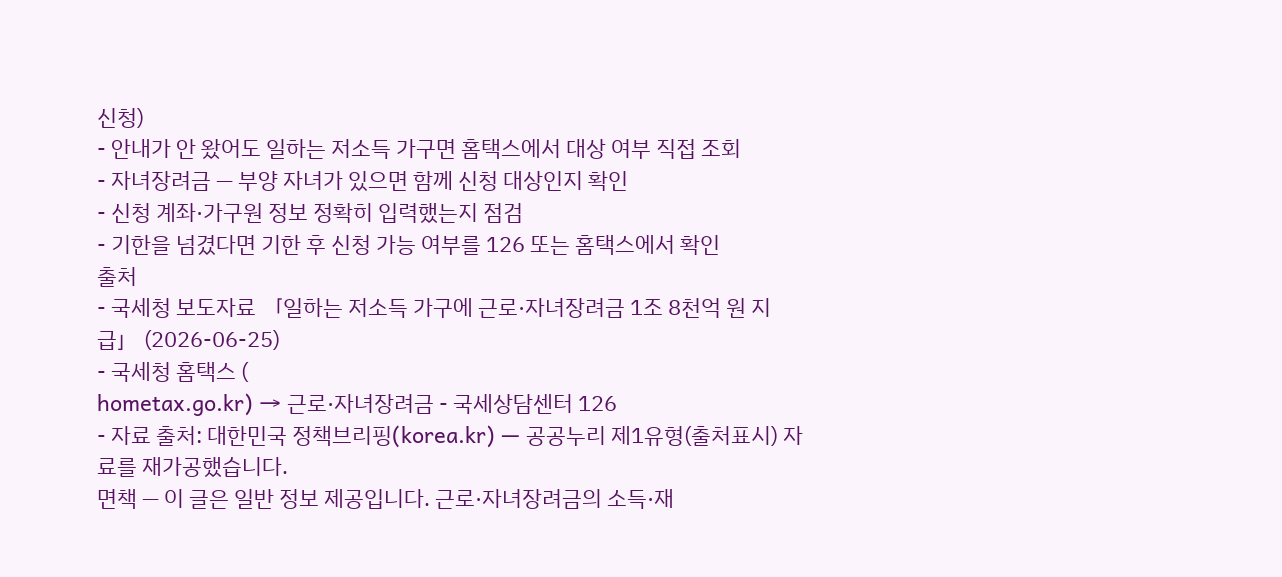신청)
- 안내가 안 왔어도 일하는 저소득 가구면 홈택스에서 대상 여부 직접 조회
- 자녀장려금 — 부양 자녀가 있으면 함께 신청 대상인지 확인
- 신청 계좌·가구원 정보 정확히 입력했는지 점검
- 기한을 넘겼다면 기한 후 신청 가능 여부를 126 또는 홈택스에서 확인
출처
- 국세청 보도자료 「일하는 저소득 가구에 근로·자녀장려금 1조 8천억 원 지급」 (2026-06-25)
- 국세청 홈택스 (
hometax.go.kr) → 근로·자녀장려금 - 국세상담센터 126
- 자료 출처: 대한민국 정책브리핑(korea.kr) — 공공누리 제1유형(출처표시) 자료를 재가공했습니다.
면책 — 이 글은 일반 정보 제공입니다. 근로·자녀장려금의 소득·재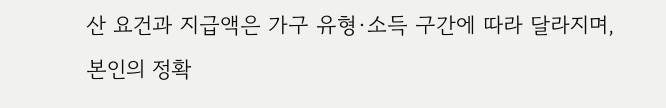산 요건과 지급액은 가구 유형·소득 구간에 따라 달라지며, 본인의 정확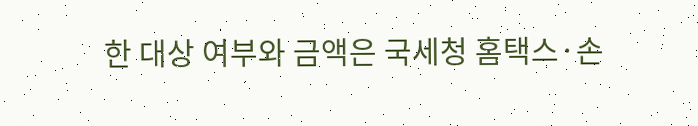한 대상 여부와 금액은 국세청 홈택스·손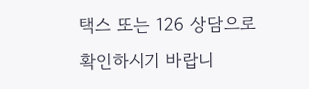택스 또는 126 상담으로 확인하시기 바랍니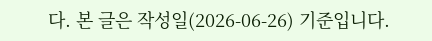다. 본 글은 작성일(2026-06-26) 기준입니다.